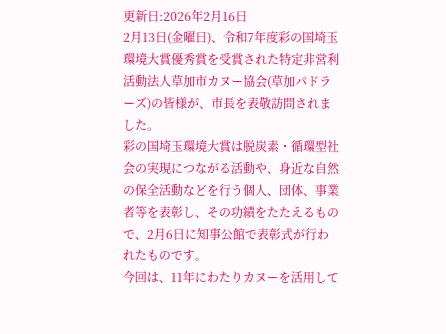更新日:2026年2月16日
2月13日(金曜日)、令和7年度彩の国埼玉環境大賞優秀賞を受賞された特定非営利活動法人草加市カヌー協会(草加パドラーズ)の皆様が、市長を表敬訪問されました。
彩の国埼玉環境大賞は脱炭素・循環型社会の実現につながる活動や、身近な自然の保全活動などを行う個人、団体、事業者等を表彰し、その功績をたたえるもので、2月6日に知事公館で表彰式が行われたものです。
今回は、11年にわたりカヌーを活用して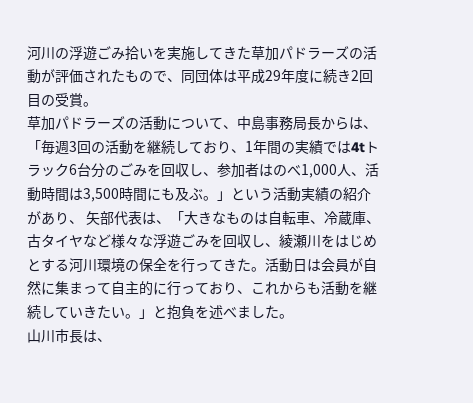河川の浮遊ごみ拾いを実施してきた草加パドラーズの活動が評価されたもので、同団体は平成29年度に続き2回目の受賞。
草加パドラーズの活動について、中島事務局長からは、「毎週3回の活動を継続しており、1年間の実績では4tトラック6台分のごみを回収し、参加者はのべ1,000人、活動時間は3,500時間にも及ぶ。」という活動実績の紹介があり、 矢部代表は、「大きなものは自転車、冷蔵庫、古タイヤなど様々な浮遊ごみを回収し、綾瀬川をはじめとする河川環境の保全を行ってきた。活動日は会員が自然に集まって自主的に行っており、これからも活動を継続していきたい。」と抱負を述べました。
山川市長は、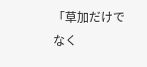「草加だけでなく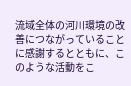流域全体の河川環境の改善につながっていることに感謝するとともに、このような活動をこ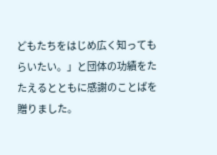どもたちをはじめ広く知ってもらいたい。」と団体の功績をたたえるとともに感謝のことばを贈りました。